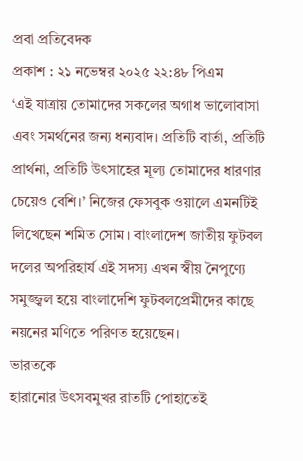প্রবা প্রতিবেদক
প্রকাশ : ২১ নভেম্বর ২০২৫ ২২:৪৮ পিএম
‘এই যাত্রায় তোমাদের সকলের অগাধ ভালোবাসা এবং সমর্থনের জন্য ধন্যবাদ। প্রতিটি বার্তা, প্রতিটি প্রার্থনা, প্রতিটি উৎসাহের মূল্য তোমাদের ধারণার চেয়েও বেশি।’ নিজের ফেসবুক ওয়ালে এমনটিই লিখেছেন শমিত সোম। বাংলাদেশ জাতীয় ফুটবল দলের অপরিহার্য এই সদস্য এখন স্বীয় নৈপুণ্যে সমুজ্জ্বল হয়ে বাংলাদেশি ফুটবলপ্রেমীদের কাছে নয়নের মণিতে পরিণত হয়েছেন।
ভারতকে
হারানোর উৎসবমুখর রাতটি পোহাতেই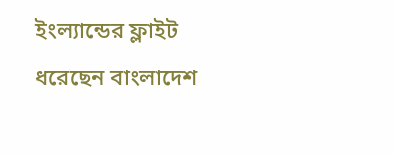ইংল্যান্ডের ফ্লাইট ধরেছেন বাংলাদেশ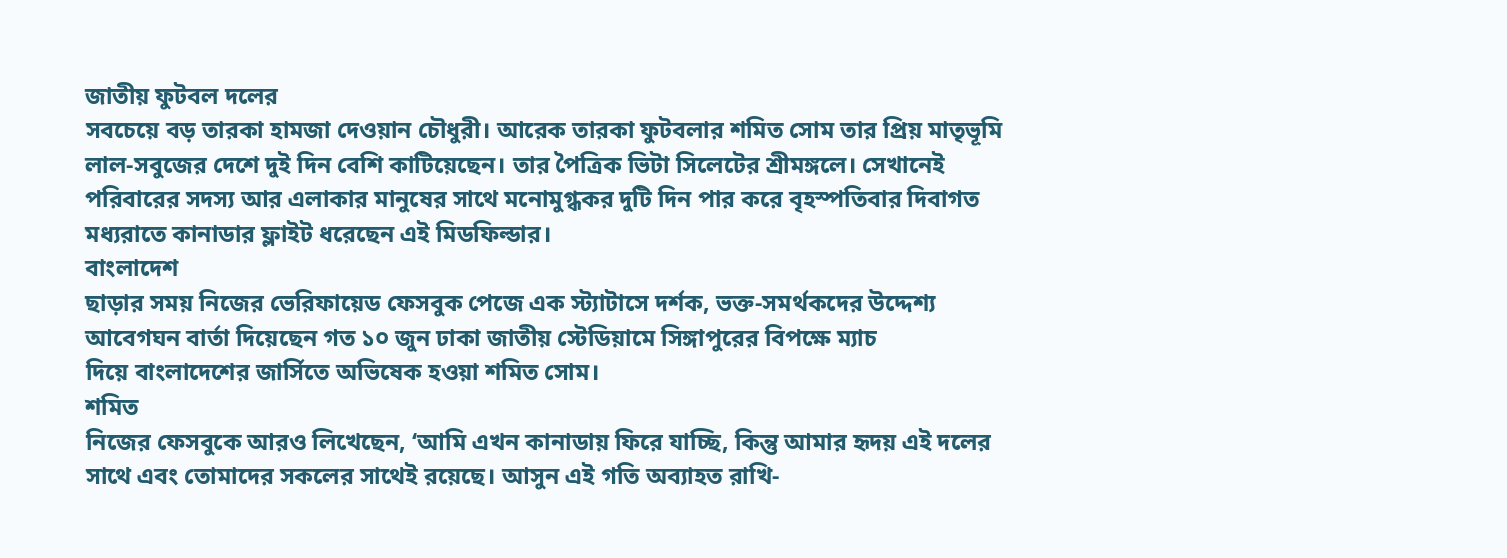জাতীয় ফুটবল দলের
সবচেয়ে বড় তারকা হামজা দেওয়ান চৌধুরী। আরেক তারকা ফুটবলার শমিত সোম তার প্রিয় মাতৃভূমি
লাল-সবুজের দেশে দুই দিন বেশি কাটিয়েছেন। তার পৈত্রিক ভিটা সিলেটের শ্রীমঙ্গলে। সেখানেই
পরিবারের সদস্য আর এলাকার মানুষের সাথে মনোমুগ্ধকর দুটি দিন পার করে বৃহস্পতিবার দিবাগত
মধ্যরাতে কানাডার ফ্লাইট ধরেছেন এই মিডফিল্ডার।
বাংলাদেশ
ছাড়ার সময় নিজের ভেরিফায়েড ফেসবুক পেজে এক স্ট্যাটাসে দর্শক, ভক্ত-সমর্থকদের উদ্দেশ্য
আবেগঘন বার্তা দিয়েছেন গত ১০ জুন ঢাকা জাতীয় স্টেডিয়ামে সিঙ্গাপুরের বিপক্ষে ম্যাচ
দিয়ে বাংলাদেশের জার্সিতে অভিষেক হওয়া শমিত সোম।
শমিত
নিজের ফেসবুকে আরও লিখেছেন, ‘আমি এখন কানাডায় ফিরে যাচ্ছি, কিন্তু আমার হৃদয় এই দলের
সাথে এবং তোমাদের সকলের সাথেই রয়েছে। আসুন এই গতি অব্যাহত রাখি-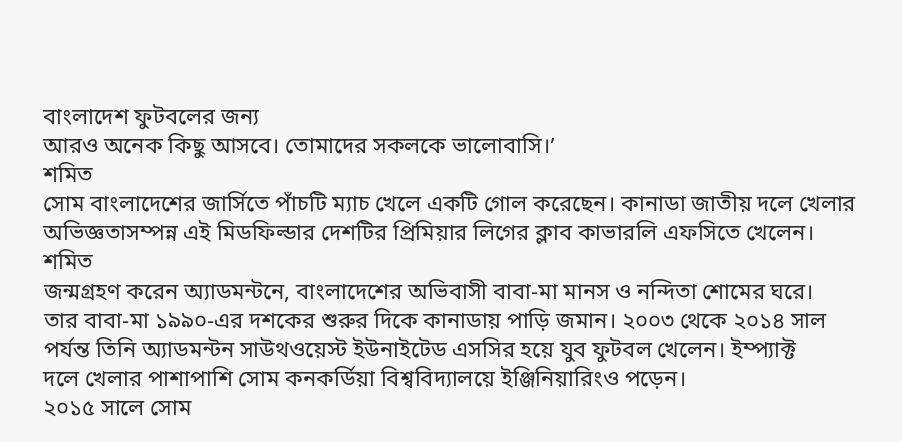বাংলাদেশ ফুটবলের জন্য
আরও অনেক কিছু আসবে। তোমাদের সকলকে ভালোবাসি।’
শমিত
সোম বাংলাদেশের জার্সিতে পাঁচটি ম্যাচ খেলে একটি গোল করেছেন। কানাডা জাতীয় দলে খেলার
অভিজ্ঞতাসম্পন্ন এই মিডফিল্ডার দেশটির প্রিমিয়ার লিগের ক্লাব কাভারলি এফসিতে খেলেন।
শমিত
জন্মগ্রহণ করেন অ্যাডমন্টনে, বাংলাদেশের অভিবাসী বাবা-মা মানস ও নন্দিতা শোমের ঘরে।
তার বাবা-মা ১৯৯০-এর দশকের শুরুর দিকে কানাডায় পাড়ি জমান। ২০০৩ থেকে ২০১৪ সাল
পর্যন্ত তিনি অ্যাডমন্টন সাউথওয়েস্ট ইউনাইটেড এসসির হয়ে যুব ফুটবল খেলেন। ইম্প্যাক্ট
দলে খেলার পাশাপাশি সোম কনকর্ডিয়া বিশ্ববিদ্যালয়ে ইঞ্জিনিয়ারিংও পড়েন।
২০১৫ সালে সোম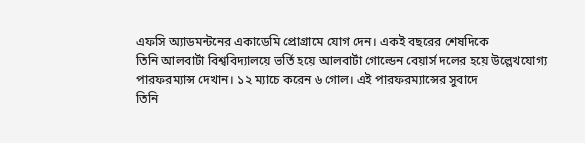এফসি অ্যাডমন্টনের একাডেমি প্রোগ্রামে যোগ দেন। একই বছরের শেষদিকে
তিনি আলবার্টা বিশ্ববিদ্যালয়ে ভর্তি হয়ে আলবার্টা গোল্ডেন বেয়ার্স দলের হয়ে উল্লেখযোগ্য
পারফরম্যান্স দেখান। ১২ ম্যাচে করেন ৬ গোল। এই পারফরম্যান্সের সুবাদে
তিনি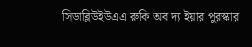সিডাব্লিউইউএএ রুকি অব দ্য ইয়ার পুরস্কার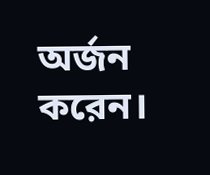অর্জন করেন।